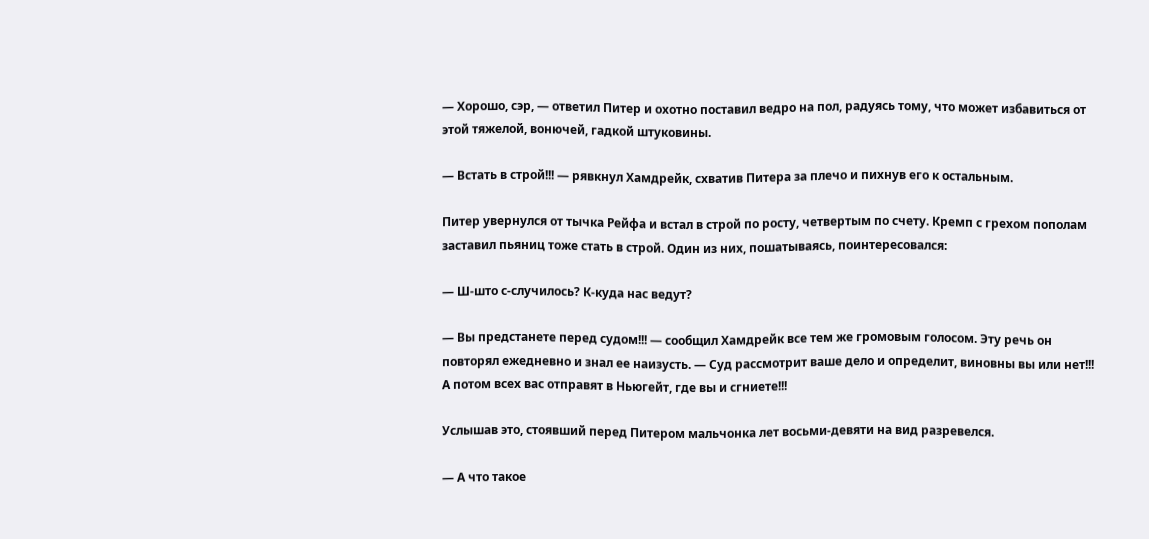— Хорошо, сэр, — ответил Питер и охотно поставил ведро на пол, радуясь тому, что может избавиться от этой тяжелой, вонючей, гадкой штуковины.

— Встать в строй!!! — рявкнул Хамдрейк, схватив Питера за плечо и пихнув его к остальным.

Питер увернулся от тычка Рейфа и встал в строй по росту, четвертым по счету. Кремп с грехом пополам заставил пьяниц тоже стать в строй. Один из них, пошатываясь, поинтересовался:

— Ш-што с-случилось? К-куда нас ведут?

— Вы предстанете перед судом!!! — сообщил Хамдрейк все тем же громовым голосом. Эту речь он повторял ежедневно и знал ее наизусть. — Суд рассмотрит ваше дело и определит, виновны вы или нет!!! А потом всех вас отправят в Ньюгейт, где вы и сгниете!!!

Услышав это, стоявший перед Питером мальчонка лет восьми-девяти на вид разревелся.

— А что такое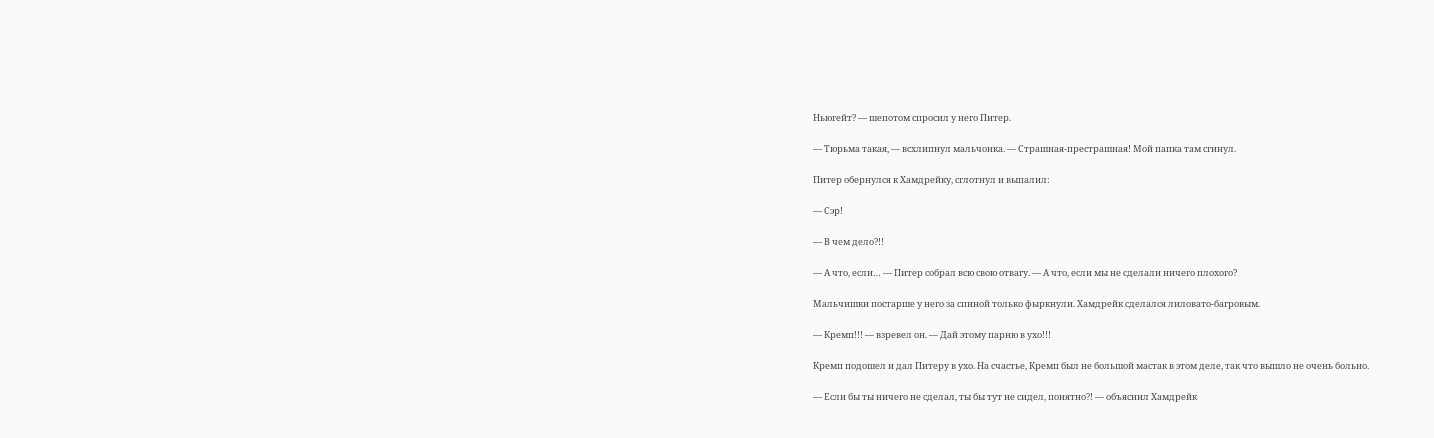Ньюгейт? — шепотом спросил у него Питер.

— Тюрьма такая, — всхлипнул мальчонка. — Страшная-престрашная! Мой папка там сгинул.

Питер обернулся к Хамдрейку, сглотнул и выпалил:

— Сэр!

— В чем дело?!!

— А что, если… — Питер собрал всю свою отвагу. — А что, если мы не сделали ничего плохого?

Мальчишки постарше у него за спиной только фыркнули. Хамдрейк сделался лиловато-багровым.

— Кремп!!! — взревел он. — Дай этому парню в ухо!!!

Кремп подошел и дал Питеру в ухо. На счастье, Кремп был не большой мастак в этом деле, так что вышло не очень больно.

— Если бы ты ничего не сделал, ты бы тут не сидел, понятно?! — объяснил Хамдрейк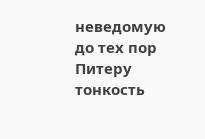неведомую до тех пор Питеру тонкость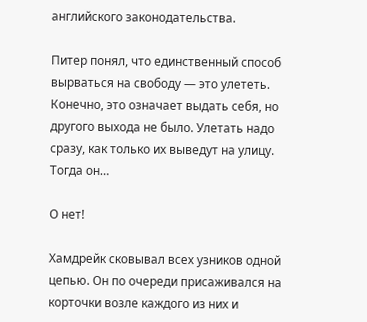английского законодательства.

Питер понял, что единственный способ вырваться на свободу — это улететь. Конечно, это означает выдать себя, но другого выхода не было. Улетать надо сразу, как только их выведут на улицу. Тогда он…

О нет!

Хамдрейк сковывал всех узников одной цепью. Он по очереди присаживался на корточки возле каждого из них и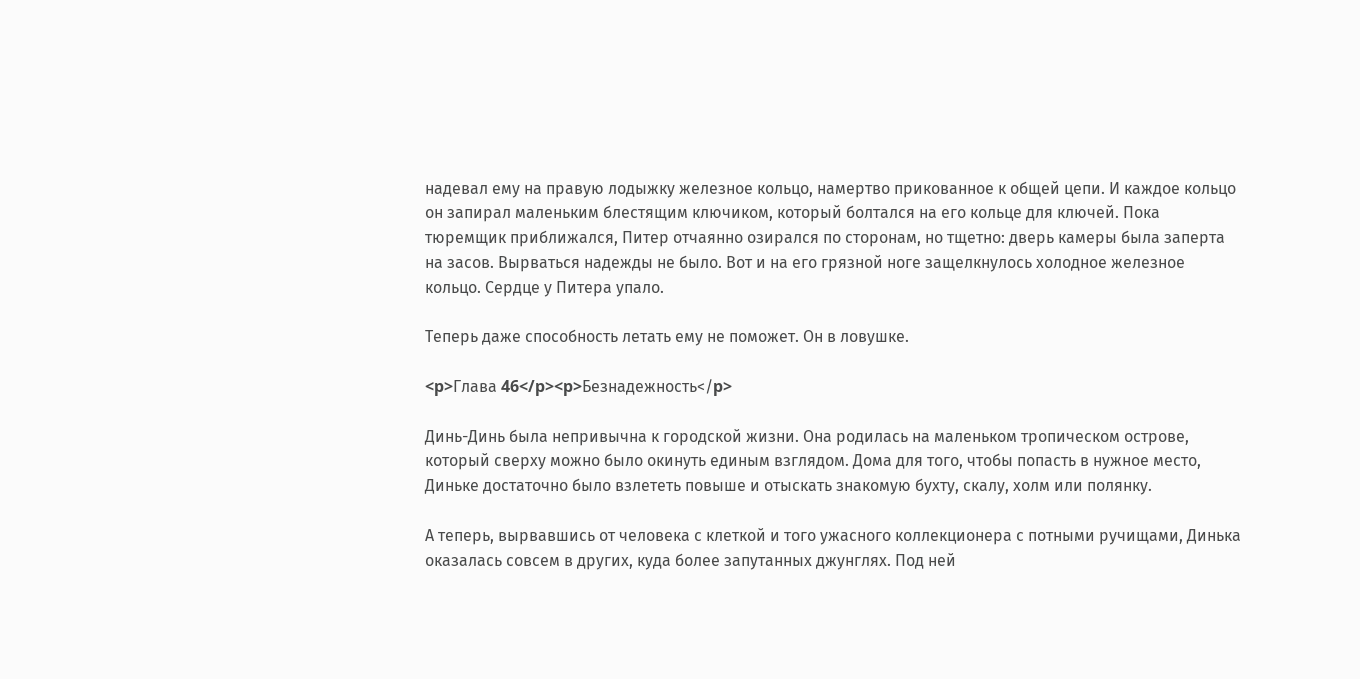надевал ему на правую лодыжку железное кольцо, намертво прикованное к общей цепи. И каждое кольцо он запирал маленьким блестящим ключиком, который болтался на его кольце для ключей. Пока тюремщик приближался, Питер отчаянно озирался по сторонам, но тщетно: дверь камеры была заперта на засов. Вырваться надежды не было. Вот и на его грязной ноге защелкнулось холодное железное кольцо. Сердце у Питера упало.

Теперь даже способность летать ему не поможет. Он в ловушке.

<p>Глава 46</p><p>Безнадежность</p>

Динь-Динь была непривычна к городской жизни. Она родилась на маленьком тропическом острове, который сверху можно было окинуть единым взглядом. Дома для того, чтобы попасть в нужное место, Диньке достаточно было взлететь повыше и отыскать знакомую бухту, скалу, холм или полянку.

А теперь, вырвавшись от человека с клеткой и того ужасного коллекционера с потными ручищами, Динька оказалась совсем в других, куда более запутанных джунглях. Под ней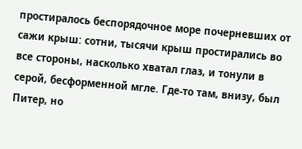простиралось беспорядочное море почерневших от сажи крыш: сотни, тысячи крыш простирались во все стороны, насколько хватал глаз, и тонули в серой, бесформенной мгле. Где-то там, внизу, был Питер, но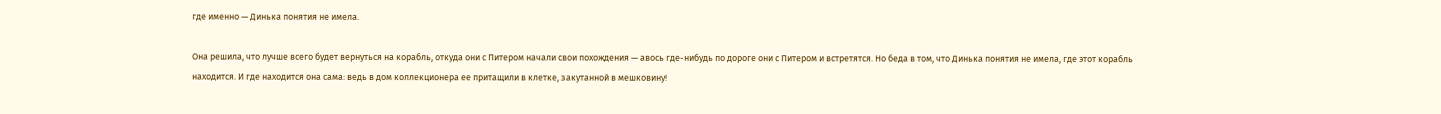где именно — Динька понятия не имела.

Она решила, что лучше всего будет вернуться на корабль, откуда они с Питером начали свои похождения — авось где-нибудь по дороге они с Питером и встретятся. Но беда в том, что Динька понятия не имела, где этот корабль находится. И где находится она сама: ведь в дом коллекционера ее притащили в клетке, закутанной в мешковину!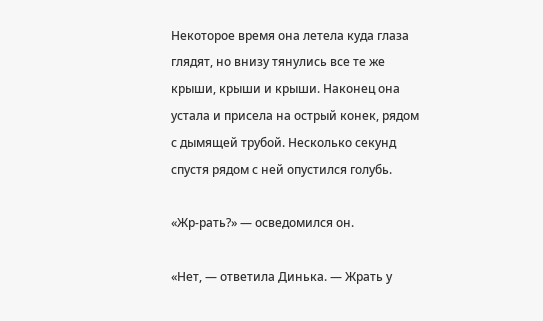Некоторое время она летела куда глаза глядят, но внизу тянулись все те же крыши, крыши и крыши. Наконец она устала и присела на острый конек, рядом с дымящей трубой. Несколько секунд спустя рядом с ней опустился голубь.

«Жр-рать?» — осведомился он.

«Нет, — ответила Динька. — Жрать у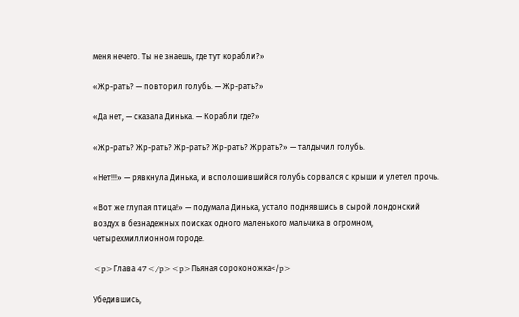меня нечего. Ты не знаешь, где тут корабли?»

«Жр-рать? — повторил голубь. — Жр-рать?»

«Да нет, — сказала Динька. — Корабли где?»

«Жр-рать? Жр-рать? Жр-рать? Жр-рать? Жррать?» — талдычил голубь.

«Нет!!!» — рявкнула Динька, и всполошившийся голубь сорвался с крыши и улетел прочь.

«Вот же глупая птица!» — подумала Динька, устало поднявшись в сырой лондонский воздух в безнадежных поисках одного маленького мальчика в огромном, четырехмиллионном городе.

<p>Глава 47</p><p>Пьяная сороконожка</p>

Убедившись,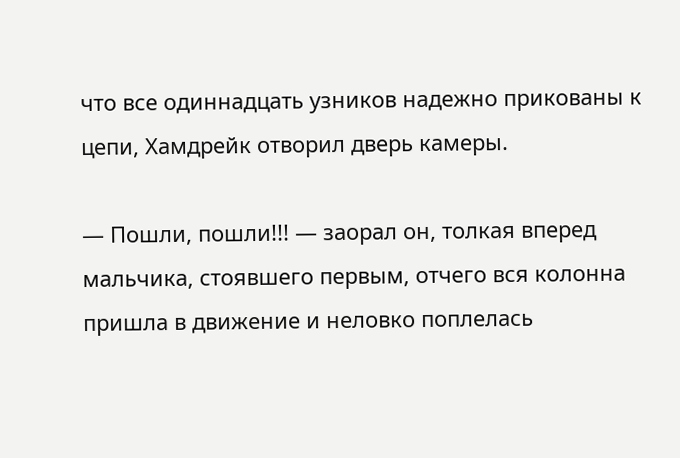что все одиннадцать узников надежно прикованы к цепи, Хамдрейк отворил дверь камеры.

— Пошли, пошли!!! — заорал он, толкая вперед мальчика, стоявшего первым, отчего вся колонна пришла в движение и неловко поплелась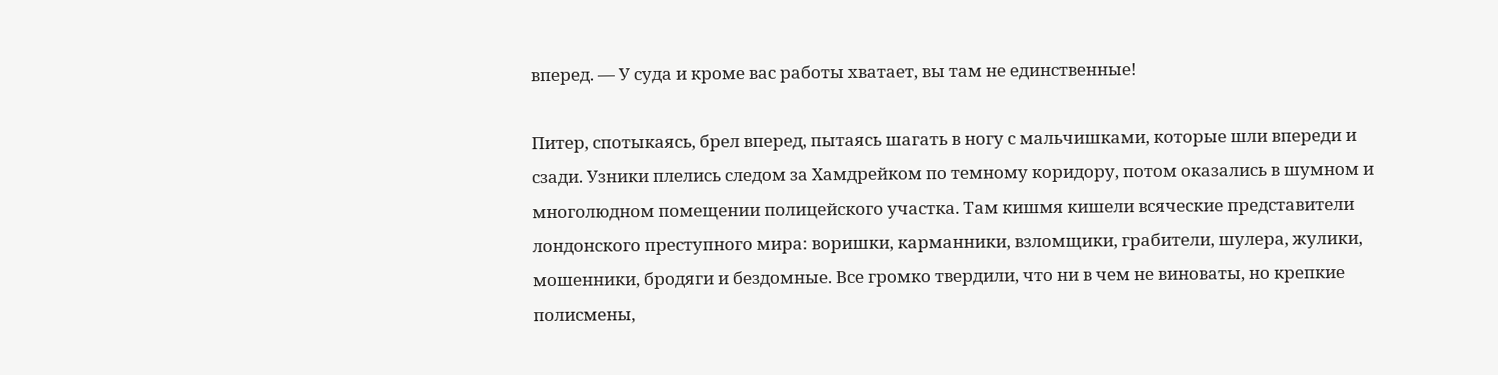вперед. — У суда и кроме вас работы хватает, вы там не единственные!

Питер, спотыкаясь, брел вперед, пытаясь шагать в ногу с мальчишками, которые шли впереди и сзади. Узники плелись следом за Хамдрейком по темному коридору, потом оказались в шумном и многолюдном помещении полицейского участка. Там кишмя кишели всяческие представители лондонского преступного мира: воришки, карманники, взломщики, грабители, шулера, жулики, мошенники, бродяги и бездомные. Все громко твердили, что ни в чем не виноваты, но крепкие полисмены,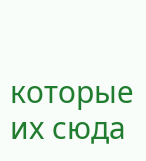которые их сюда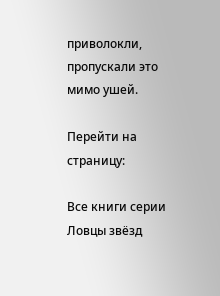приволокли, пропускали это мимо ушей.

Перейти на страницу:

Все книги серии Ловцы звёзд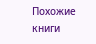Похожие книги